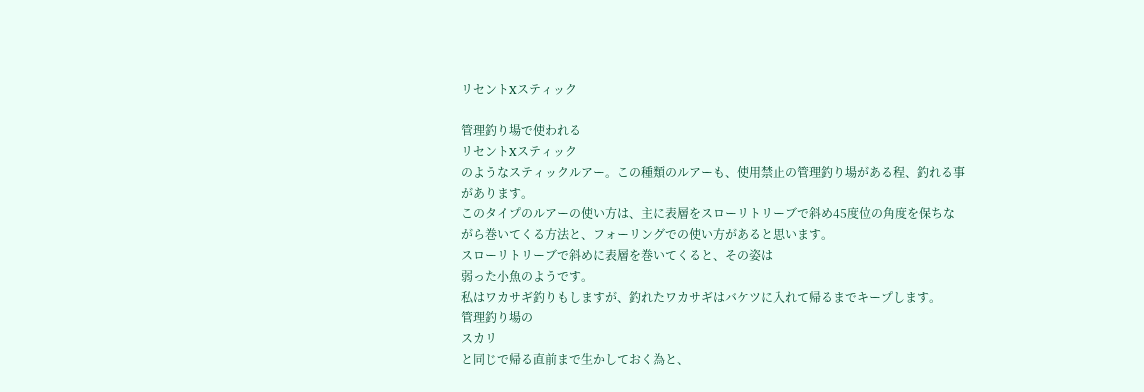リセントXスティック

管理釣り場で使われる
リセントXスティック
のようなスティックルアー。この種類のルアーも、使用禁止の管理釣り場がある程、釣れる事があります。
このタイプのルアーの使い方は、主に表層をスローリトリーブで斜め45度位の角度を保ちながら巻いてくる方法と、フォーリングでの使い方があると思います。
スローリトリーブで斜めに表層を巻いてくると、その姿は
弱った小魚のようです。
私はワカサギ釣りもしますが、釣れたワカサギはバケツに入れて帰るまでキープします。
管理釣り場の
スカリ
と同じで帰る直前まで生かしておく為と、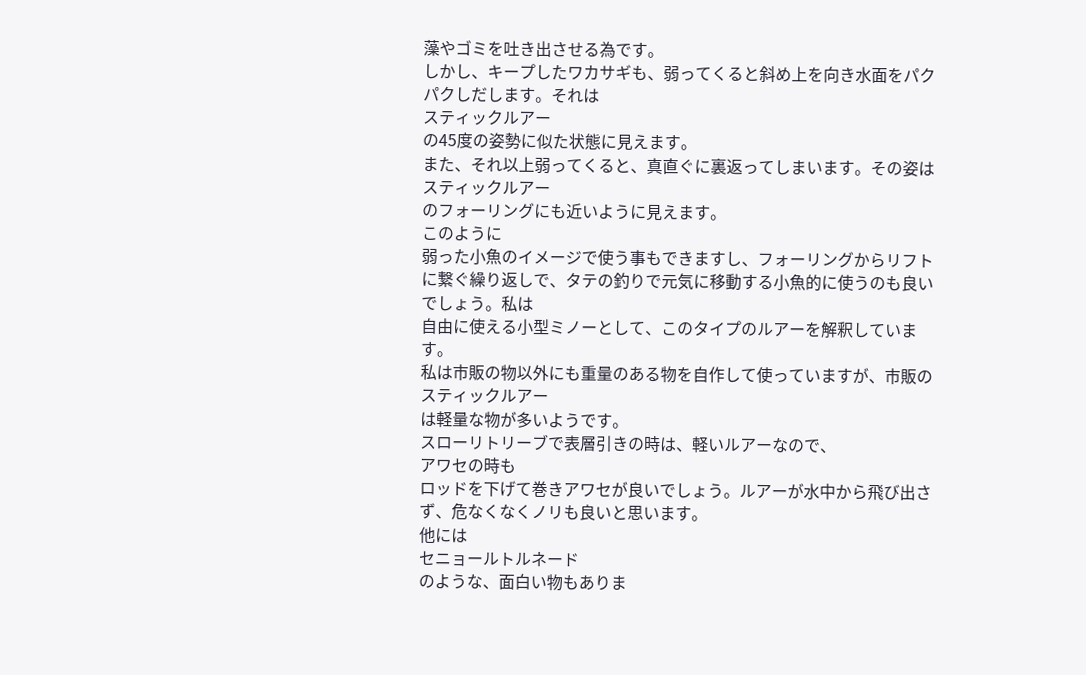藻やゴミを吐き出させる為です。
しかし、キープしたワカサギも、弱ってくると斜め上を向き水面をパクパクしだします。それは
スティックルアー
の45度の姿勢に似た状態に見えます。
また、それ以上弱ってくると、真直ぐに裏返ってしまいます。その姿は
スティックルアー
のフォーリングにも近いように見えます。
このように
弱った小魚のイメージで使う事もできますし、フォーリングからリフトに繋ぐ繰り返しで、タテの釣りで元気に移動する小魚的に使うのも良いでしょう。私は
自由に使える小型ミノーとして、このタイプのルアーを解釈しています。
私は市販の物以外にも重量のある物を自作して使っていますが、市販の
スティックルアー
は軽量な物が多いようです。
スローリトリーブで表層引きの時は、軽いルアーなので、
アワセの時も
ロッドを下げて巻きアワセが良いでしょう。ルアーが水中から飛び出さず、危なくなくノリも良いと思います。
他には
セニョールトルネード
のような、面白い物もありま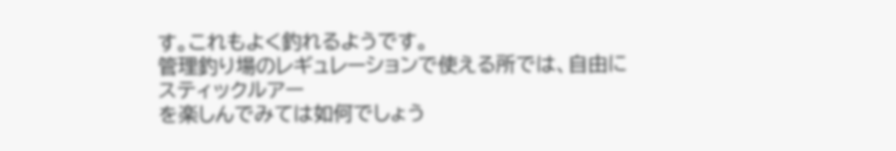す。これもよく釣れるようです。
管理釣り場のレギュレーションで使える所では、自由に
スティックルアー
を楽しんでみては如何でしょう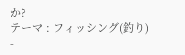か?
テーマ : フィッシング(釣り) -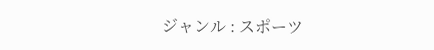ジャンル : スポーツ